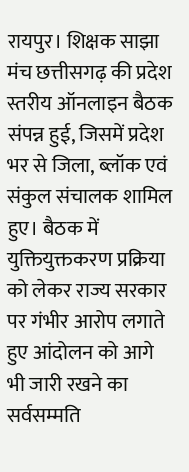रायपुर। शिक्षक साझा मंच छत्तीसगढ़ की प्रदेश स्तरीय ऑनलाइन बैठक संपन्न हुई, जिसमें प्रदेश भर से जिला, ब्लॉक एवं संकुल संचालक शामिल हुए। बैठक में युक्तियुक्तकरण प्रक्रिया को लेकर राज्य सरकार पर गंभीर आरोप लगाते हुए आंदोलन को आगे भी जारी रखने का सर्वसम्मति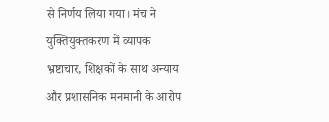से निर्णय लिया गया। मंच ने युक्तियुक्तकरण में व्यापक भ्रष्टाचार, शिक्षकों के साथ अन्याय और प्रशासनिक मनमानी के आरोप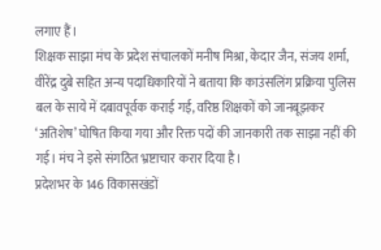लगाए हैं।
शिक्षक साझा मंच के प्रदेश संचालकों मनीष मिश्रा, केदार जैन, संजय शर्मा, वीरेंद्र दुबे सहित अन्य पदाधिकारियों ने बताया कि काउंसलिंग प्रक्रिया पुलिस बल के साये में दबावपूर्वक कराई गई, वरिष्ठ शिक्षकों को जानबूझकर ‘अतिशेष’ घोषित किया गया और रिक्त पदों की जानकारी तक साझा नहीं की गई। मंच ने इसे संगठित भ्रष्टाचार करार दिया है।
प्रदेशभर के 146 विकासखंडों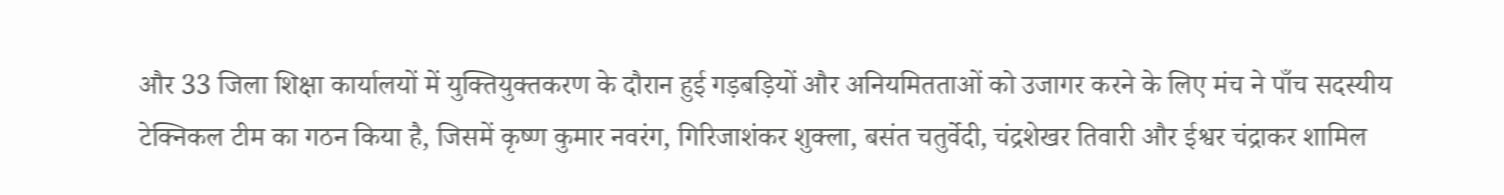और 33 जिला शिक्षा कार्यालयों में युक्तियुक्तकरण के दौरान हुई गड़बड़ियों और अनियमितताओं को उजागर करने के लिए मंच ने पाँच सदस्यीय टेक्निकल टीम का गठन किया है, जिसमें कृष्ण कुमार नवरंग, गिरिजाशंकर शुक्ला, बसंत चतुर्वेदी, चंद्रशेखर तिवारी और ईश्वर चंद्राकर शामिल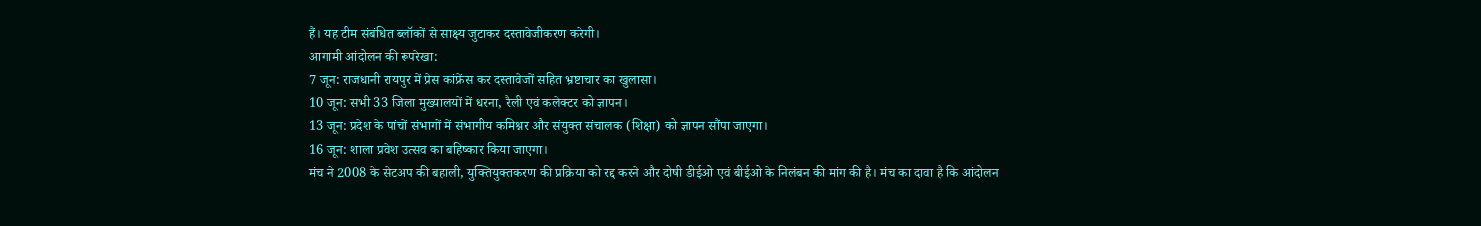हैं। यह टीम संबंधित ब्लॉकों से साक्ष्य जुटाकर दस्तावेजीकरण करेगी।
आगामी आंदोलन की रूपरेखा:
7 जून: राजधानी रायपुर में प्रेस कांफ्रेंस कर दस्तावेजों सहित भ्रष्टाचार का खुलासा।
10 जून: सभी 33 जिला मुख्यालयों में धरना, रैली एवं कलेक्टर को ज्ञापन।
13 जून: प्रदेश के पांचों संभागों में संभागीय कमिश्नर और संयुक्त संचालक (शिक्षा) को ज्ञापन सौंपा जाएगा।
16 जून: शाला प्रवेश उत्सव का बहिष्कार किया जाएगा।
मंच ने 2008 के सेटअप की बहाली, युक्तियुक्तकरण की प्रक्रिया को रद्द करने और दोषी डीईओ एवं बीईओ के निलंबन की मांग की है। मंच का दावा है कि आंदोलन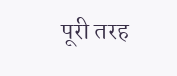पूरी तरह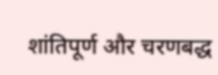शांतिपूर्ण और चरणबद्ध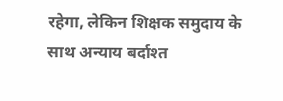रहेगा, लेकिन शिक्षक समुदाय के साथ अन्याय बर्दाश्त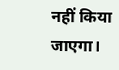नहीं किया जाएगा।